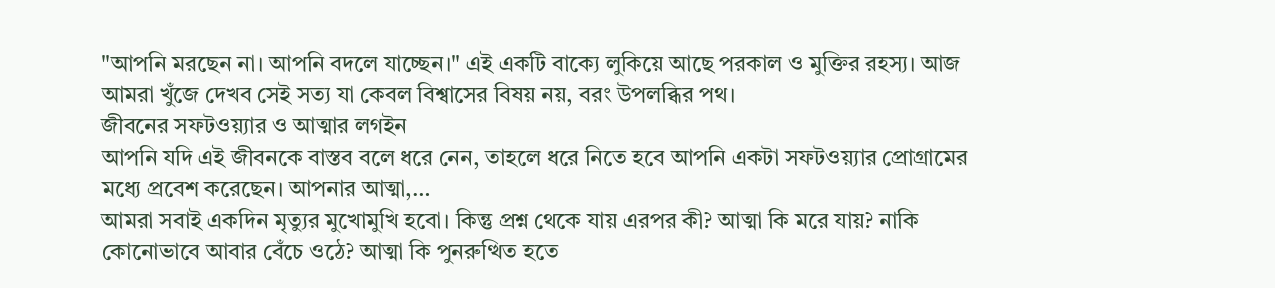"আপনি মরছেন না। আপনি বদলে যাচ্ছেন।" এই একটি বাক্যে লুকিয়ে আছে পরকাল ও মুক্তির রহস্য। আজ আমরা খুঁজে দেখব সেই সত্য যা কেবল বিশ্বাসের বিষয় নয়, বরং উপলব্ধির পথ।
জীবনের সফটওয়্যার ও আত্মার লগইন
আপনি যদি এই জীবনকে বাস্তব বলে ধরে নেন, তাহলে ধরে নিতে হবে আপনি একটা সফটওয়্যার প্রোগ্রামের মধ্যে প্রবেশ করেছেন। আপনার আত্মা,…
আমরা সবাই একদিন মৃত্যুর মুখোমুখি হবো। কিন্তু প্রশ্ন থেকে যায় এরপর কী? আত্মা কি মরে যায়? নাকি কোনোভাবে আবার বেঁচে ওঠে? আত্মা কি পুনরুত্থিত হতে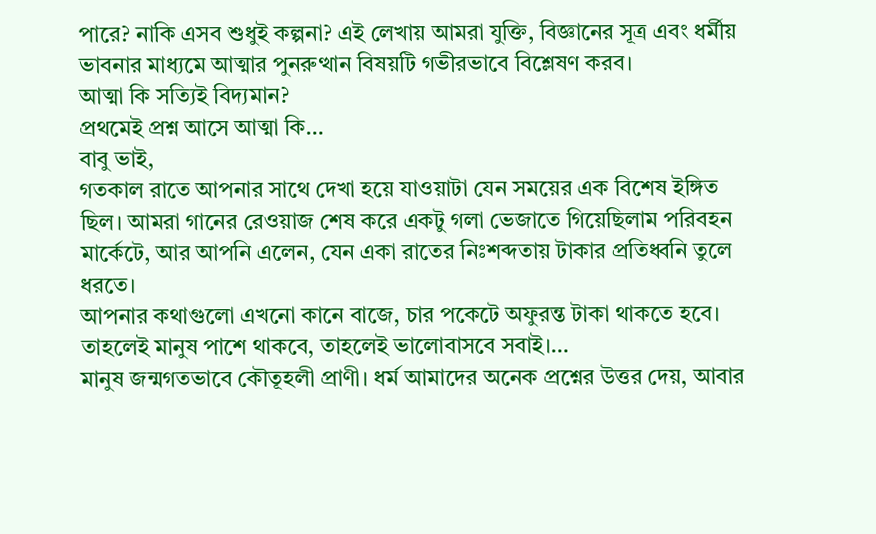পারে? নাকি এসব শুধুই কল্পনা? এই লেখায় আমরা যুক্তি, বিজ্ঞানের সূত্র এবং ধর্মীয় ভাবনার মাধ্যমে আত্মার পুনরুত্থান বিষয়টি গভীরভাবে বিশ্লেষণ করব।
আত্মা কি সত্যিই বিদ্যমান?
প্রথমেই প্রশ্ন আসে আত্মা কি…
বাবু ভাই,
গতকাল রাতে আপনার সাথে দেখা হয়ে যাওয়াটা যেন সময়ের এক বিশেষ ইঙ্গিত ছিল। আমরা গানের রেওয়াজ শেষ করে একটু গলা ভেজাতে গিয়েছিলাম পরিবহন মার্কেটে, আর আপনি এলেন, যেন একা রাতের নিঃশব্দতায় টাকার প্রতিধ্বনি তুলে ধরতে।
আপনার কথাগুলো এখনো কানে বাজে, চার পকেটে অফুরন্ত টাকা থাকতে হবে। তাহলেই মানুষ পাশে থাকবে, তাহলেই ভালোবাসবে সবাই।…
মানুষ জন্মগতভাবে কৌতূহলী প্রাণী। ধর্ম আমাদের অনেক প্রশ্নের উত্তর দেয়, আবার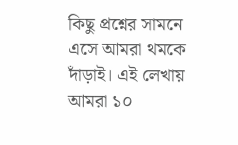কিছু প্রশ্নের সামনে এসে আমরা থমকে দাঁড়াই। এই লেখায় আমরা ১০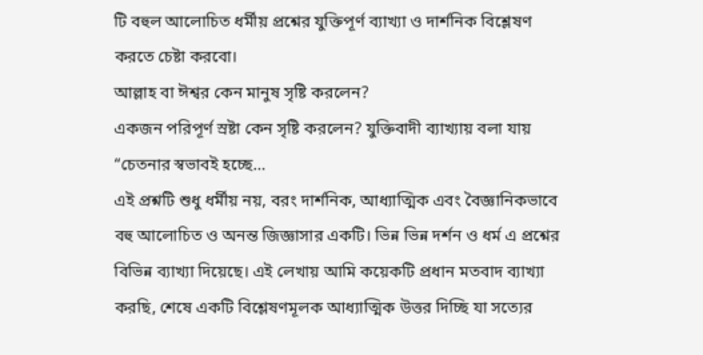টি বহুল আলোচিত ধর্মীয় প্রশ্নের যুক্তিপূর্ণ ব্যাখ্যা ও দার্শনিক বিশ্লেষণ করতে চেষ্টা করবো।
আল্লাহ বা ঈশ্বর কেন মানুষ সৃষ্টি করলেন?
একজন পরিপূর্ণ স্রষ্টা কেন সৃষ্টি করলেন? যুক্তিবাদী ব্যাখ্যায় বলা যায় “চেতনার স্বভাবই হচ্ছে…
এই প্রশ্নটি শুধু ধর্মীয় নয়, বরং দার্শনিক, আধ্যাত্মিক এবং বৈজ্ঞানিকভাবে বহু আলোচিত ও অনন্ত জিজ্ঞাসার একটি। ভিন্ন ভিন্ন দর্শন ও ধর্ম এ প্রশ্নের বিভিন্ন ব্যাখ্যা দিয়েছে। এই লেখায় আমি কয়েকটি প্রধান মতবাদ ব্যাখ্যা করছি, শেষে একটি বিশ্লেষণমূলক আধ্যাত্মিক উত্তর দিচ্ছি যা সত্যের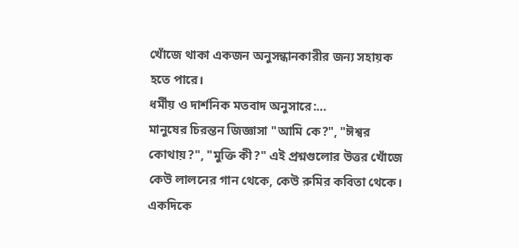খোঁজে থাকা একজন অনুসন্ধানকারীর জন্য সহায়ক হতে পারে।
ধর্মীয় ও দার্শনিক মতবাদ অনুসারে:…
মানুষের চিরন্তন জিজ্ঞাসা "আমি কে?", "ঈশ্বর কোথায়?", "মুক্তি কী?" এই প্রশ্নগুলোর উত্তর খোঁজে কেউ লালনের গান থেকে, কেউ রুমির কবিতা থেকে। একদিকে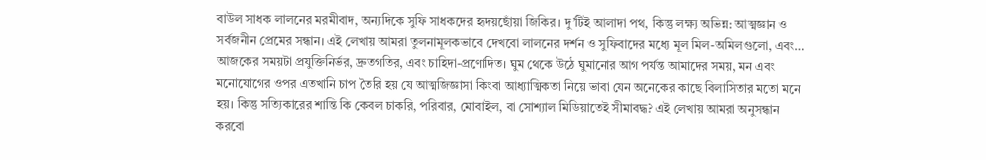বাউল সাধক লালনের মরমীবাদ, অন্যদিকে সুফি সাধকদের হৃদয়ছোঁয়া জিকির। দু’টিই আলাদা পথ, কিন্তু লক্ষ্য অভিন্ন: আত্মজ্ঞান ও সর্বজনীন প্রেমের সন্ধান। এই লেখায় আমরা তুলনামূলকভাবে দেখবো লালনের দর্শন ও সুফিবাদের মধ্যে মূল মিল-অমিলগুলো, এবং…
আজকের সময়টা প্রযুক্তিনির্ভর, দ্রুতগতির, এবং চাহিদা-প্রণোদিত। ঘুম থেকে উঠে ঘুমানোর আগ পর্যন্ত আমাদের সময়, মন এবং মনোযোগের ওপর এতখানি চাপ তৈরি হয় যে আত্মজিজ্ঞাসা কিংবা আধ্যাত্মিকতা নিয়ে ভাবা যেন অনেকের কাছে বিলাসিতার মতো মনে হয়। কিন্তু সত্যিকারের শান্তি কি কেবল চাকরি, পরিবার, মোবাইল, বা সোশ্যাল মিডিয়াতেই সীমাবদ্ধ? এই লেখায় আমরা অনুসন্ধান করবো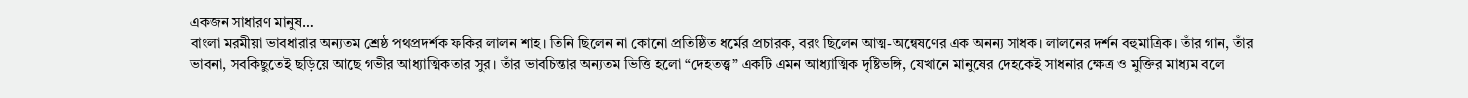একজন সাধারণ মানুষ…
বাংলা মরমীয়া ভাবধারার অন্যতম শ্রেষ্ঠ পথপ্রদর্শক ফকির লালন শাহ। তিনি ছিলেন না কোনো প্রতিষ্ঠিত ধর্মের প্রচারক, বরং ছিলেন আত্ম-অন্বেষণের এক অনন্য সাধক। লালনের দর্শন বহুমাত্রিক। তাঁর গান, তাঁর ভাবনা, সবকিছুতেই ছড়িয়ে আছে গভীর আধ্যাত্মিকতার সুর। তাঁর ভাবচিন্তার অন্যতম ভিত্তি হলো “দেহতত্ত্ব” একটি এমন আধ্যাত্মিক দৃষ্টিভঙ্গি, যেখানে মানুষের দেহকেই সাধনার ক্ষেত্র ও মুক্তির মাধ্যম বলে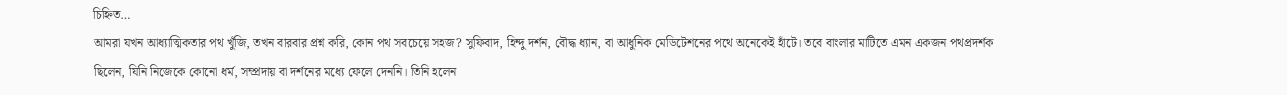চিহ্নিত…
আমরা যখন আধ্যাত্মিকতার পথ খুঁজি, তখন বারবার প্রশ্ন করি, কোন পথ সবচেয়ে সহজ? সুফিবাদ, হিন্দু দর্শন, বৌদ্ধ ধ্যান, বা আধুনিক মেডিটেশনের পথে অনেকেই হাঁটে। তবে বাংলার মাটিতে এমন একজন পথপ্রদর্শক ছিলেন, যিনি নিজেকে কোনো ধর্ম, সম্প্রদায় বা দর্শনের মধ্যে ফেলে দেননি। তিনি হলেন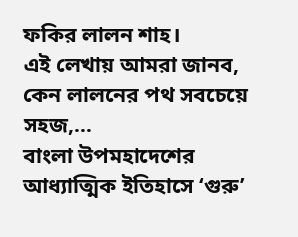ফকির লালন শাহ।
এই লেখায় আমরা জানব, কেন লালনের পথ সবচেয়ে সহজ,…
বাংলা উপমহাদেশের আধ্যাত্মিক ইতিহাসে ‘গুরু’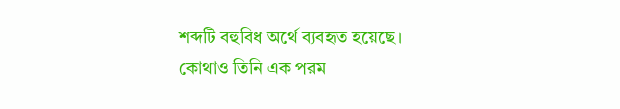শব্দটি বহুবিধ অর্থে ব্যবহৃত হয়েছে। কোথাও তিনি এক পরম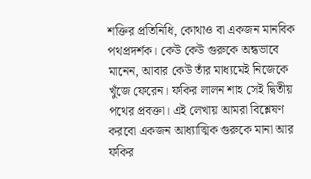শক্তির প্রতিনিধি, কোথাও বা একজন মানবিক পথপ্রদর্শক। কেউ কেউ গুরুকে অন্ধভাবে মানেন, আবার কেউ তাঁর মাধ্যমেই নিজেকে খুঁজে ফেরেন। ফকির লালন শাহ সেই দ্বিতীয় পথের প্রবক্তা। এই লেখায় আমরা বিশ্লেষণ করবো একজন আধ্যাত্মিক গুরুকে মানা আর ফকির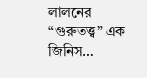লালনের “গুরুতত্ত্ব” এক জিনিস…